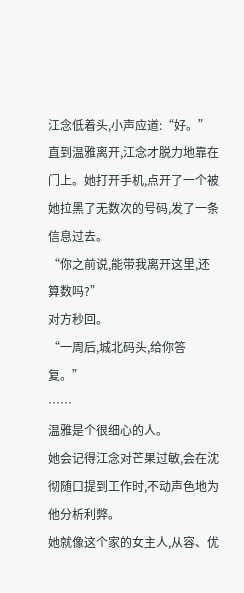江念低着头,小声应道:“好。”
直到温雅离开,江念才脱力地靠在门上。她打开手机,点开了一个被她拉黑了无数次的号码,发了一条信息过去。
“你之前说,能带我离开这里,还算数吗?”
对方秒回。
“一周后,城北码头,给你答复。”
……
温雅是个很细心的人。
她会记得江念对芒果过敏,会在沈彻随口提到工作时,不动声色地为他分析利弊。
她就像这个家的女主人,从容、优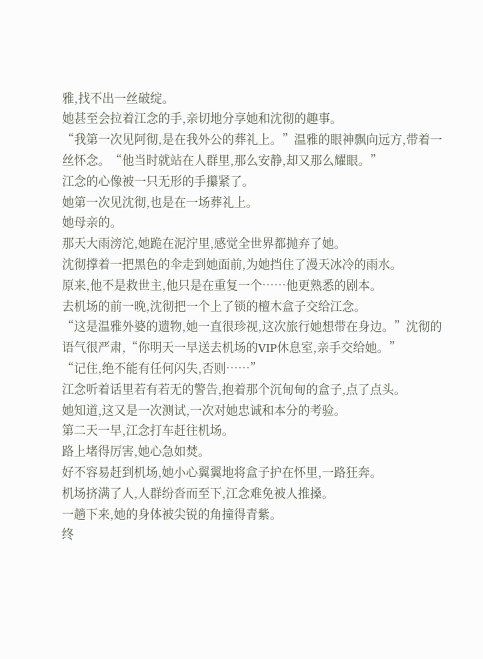雅,找不出一丝破绽。
她甚至会拉着江念的手,亲切地分享她和沈彻的趣事。
“我第一次见阿彻,是在我外公的葬礼上。”温雅的眼神飘向远方,带着一丝怀念。“他当时就站在人群里,那么安静,却又那么耀眼。”
江念的心像被一只无形的手攥紧了。
她第一次见沈彻,也是在一场葬礼上。
她母亲的。
那天大雨滂沱,她跪在泥泞里,感觉全世界都抛弃了她。
沈彻撑着一把黑色的伞走到她面前,为她挡住了漫天冰冷的雨水。
原来,他不是救世主,他只是在重复一个……他更熟悉的剧本。
去机场的前一晚,沈彻把一个上了锁的檀木盒子交给江念。
“这是温雅外婆的遗物,她一直很珍视,这次旅行她想带在身边。”沈彻的语气很严肃,“你明天一早送去机场的VIP休息室,亲手交给她。”
“记住,绝不能有任何闪失,否则……”
江念听着话里若有若无的警告,抱着那个沉甸甸的盒子,点了点头。
她知道,这又是一次测试,一次对她忠诚和本分的考验。
第二天一早,江念打车赶往机场。
路上堵得厉害,她心急如焚。
好不容易赶到机场,她小心翼翼地将盒子护在怀里,一路狂奔。
机场挤满了人,人群纷沓而至下,江念难免被人推搡。
一趟下来,她的身体被尖锐的角撞得青紫。
终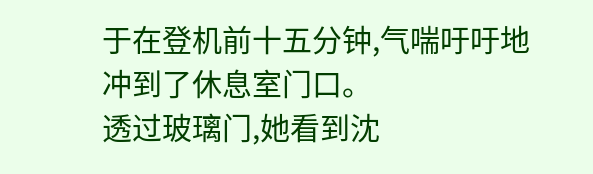于在登机前十五分钟,气喘吁吁地冲到了休息室门口。
透过玻璃门,她看到沈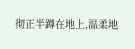彻正半蹲在地上,温柔地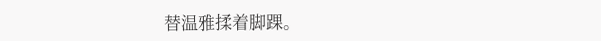替温雅揉着脚踝。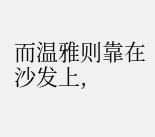而温雅则靠在沙发上,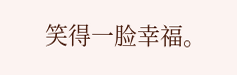笑得一脸幸福。